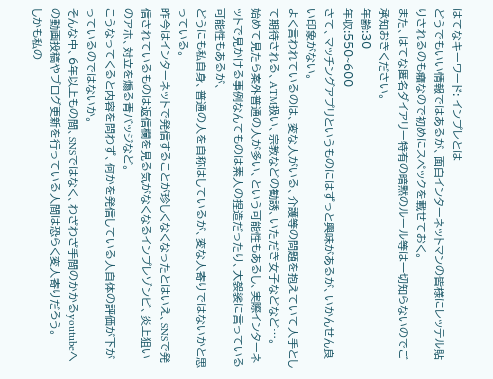はてなキーワード: インプレとは
どうでもいい情報ではあるが、面白インターネットマンの皆様にレッテル貼りされるのも癪なので初めにスペックを載せておく。
また、はてな匿名ダイアリー特有の暗黙のルール等は一切知らないのでご承知おきください。
年齢:30
年収:550~600
さて、マッチングアプリというものにはずっと興味があるが、いかんせん良い印象がない。
よく言われているのは、変な人がいる、介護等の問題を抱えていて人手として期待される、ATM扱い、宗教などの勧誘、いただき女子などなど…。
始めて見たら案外普通の人が多い、という可能性もあるし、実際インターネットで見かける事例なんてものは素人の捏造だったり、大袈裟に言っている可能性もあるが、
どうにも私自身、普通の人を自称はしているが、変な人寄りではないかと思っている。
昨今はインターネットで発信することが珍しくなくなったとはいえ、SNSで発信されているものは返信欄を見る気がなくなるインプレゾンビ、炎上狙いのアホ、対立を煽る青バッジなど。
こうなってくると内容を問わず、何かを発信している人自体の評価が下がっているのではないか。
そんな中、6年以上もの間、SNSではなく、わざわざ手間のかかるyoutubeへの動画投稿やブログ更新を行っている人間は恐らく変人寄りだろう。
しかも私の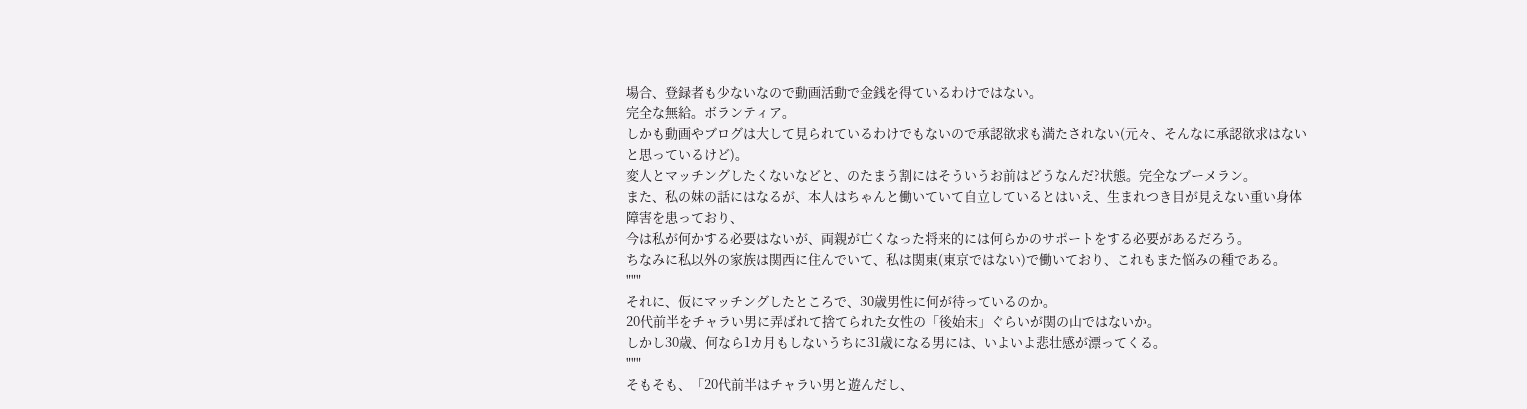場合、登録者も少ないなので動画活動で金銭を得ているわけではない。
完全な無給。ボランティア。
しかも動画やブログは大して見られているわけでもないので承認欲求も満たされない(元々、そんなに承認欲求はないと思っているけど)。
変人とマッチングしたくないなどと、のたまう割にはそういうお前はどうなんだ?状態。完全なブーメラン。
また、私の妹の話にはなるが、本人はちゃんと働いていて自立しているとはいえ、生まれつき目が見えない重い身体障害を患っており、
今は私が何かする必要はないが、両親が亡くなった将来的には何らかのサポートをする必要があるだろう。
ちなみに私以外の家族は関西に住んでいて、私は関東(東京ではない)で働いており、これもまた悩みの種である。
"""
それに、仮にマッチングしたところで、30歳男性に何が待っているのか。
20代前半をチャラい男に弄ばれて捨てられた女性の「後始末」ぐらいが関の山ではないか。
しかし30歳、何なら1カ月もしないうちに31歳になる男には、いよいよ悲壮感が漂ってくる。
"""
そもそも、「20代前半はチャラい男と遊んだし、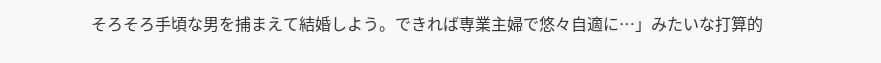そろそろ手頃な男を捕まえて結婚しよう。できれば専業主婦で悠々自適に…」みたいな打算的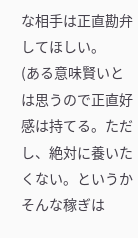な相手は正直勘弁してほしい。
(ある意味賢いとは思うので正直好感は持てる。ただし、絶対に養いたくない。というかそんな稼ぎは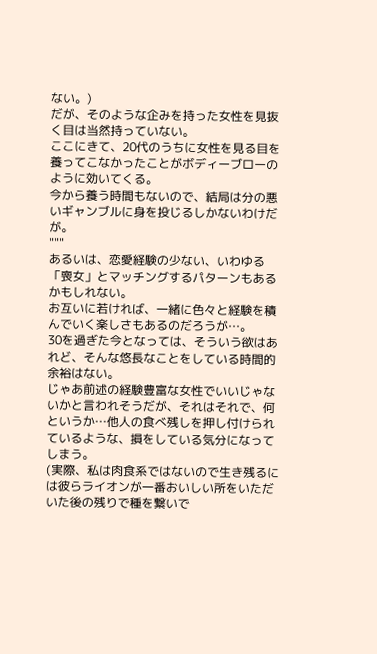ない。)
だが、そのような企みを持った女性を見抜く目は当然持っていない。
ここにきて、20代のうちに女性を見る目を養ってこなかったことがボディーブローのように効いてくる。
今から養う時間もないので、結局は分の悪いギャンブルに身を投じるしかないわけだが。
"""
あるいは、恋愛経験の少ない、いわゆる「喪女」とマッチングするパターンもあるかもしれない。
お互いに若ければ、一緒に色々と経験を積んでいく楽しさもあるのだろうが…。
30を過ぎた今となっては、そういう欲はあれど、そんな悠長なことをしている時間的余裕はない。
じゃあ前述の経験豊富な女性でいいじゃないかと言われそうだが、それはそれで、何というか…他人の食べ残しを押し付けられているような、損をしている気分になってしまう。
(実際、私は肉食系ではないので生き残るには彼らライオンが一番おいしい所をいただいた後の残りで種を繋いで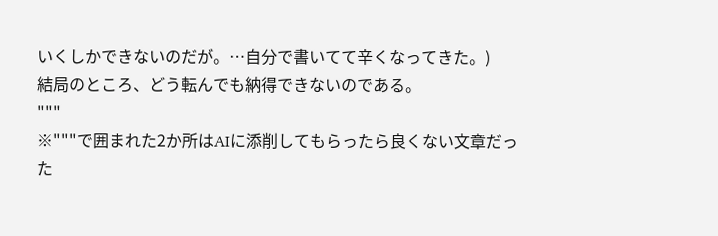いくしかできないのだが。…自分で書いてて辛くなってきた。)
結局のところ、どう転んでも納得できないのである。
"""
※"""で囲まれた2か所はAIに添削してもらったら良くない文章だった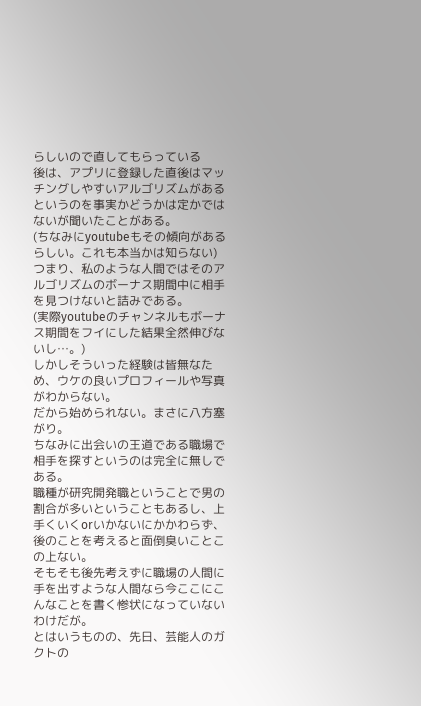らしいので直してもらっている
後は、アプリに登録した直後はマッチングしやすいアルゴリズムがあるというのを事実かどうかは定かではないが聞いたことがある。
(ちなみにyoutubeもその傾向があるらしい。これも本当かは知らない)
つまり、私のような人間ではそのアルゴリズムのボーナス期間中に相手を見つけないと詰みである。
(実際youtubeのチャンネルもボーナス期間をフイにした結果全然伸びないし…。)
しかしそういった経験は皆無なため、ウケの良いプロフィールや写真がわからない。
だから始められない。まさに八方塞がり。
ちなみに出会いの王道である職場で相手を探すというのは完全に無しである。
職種が研究開発職ということで男の割合が多いということもあるし、上手くいくorいかないにかかわらず、後のことを考えると面倒臭いことこの上ない。
そもそも後先考えずに職場の人間に手を出すような人間なら今ここにこんなことを書く惨状になっていないわけだが。
とはいうものの、先日、芸能人のガクトの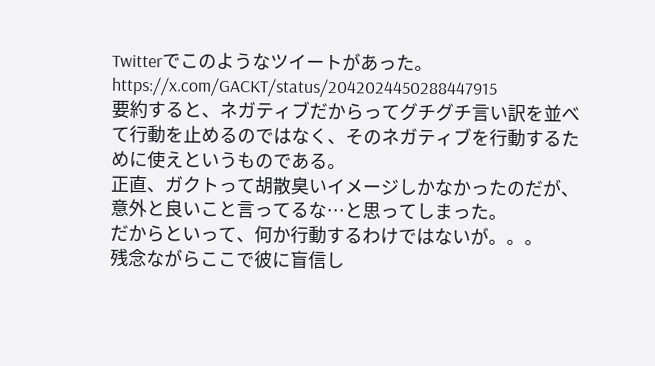Twitterでこのようなツイートがあった。
https://x.com/GACKT/status/2042024450288447915
要約すると、ネガティブだからってグチグチ言い訳を並べて行動を止めるのではなく、そのネガティブを行動するために使えというものである。
正直、ガクトって胡散臭いイメージしかなかったのだが、意外と良いこと言ってるな…と思ってしまった。
だからといって、何か行動するわけではないが。。。
残念ながらここで彼に盲信し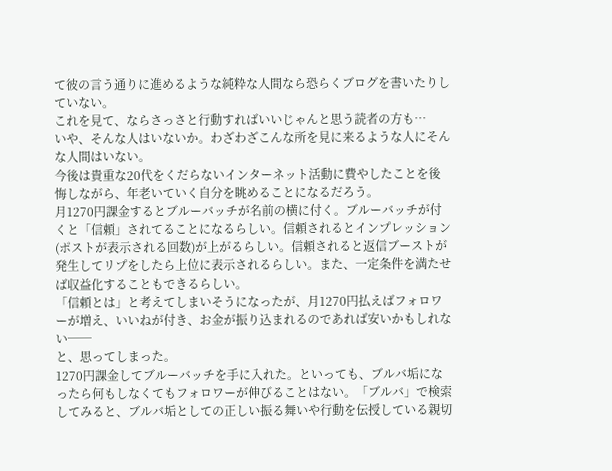て彼の言う通りに進めるような純粋な人間なら恐らくブログを書いたりしていない。
これを見て、ならさっさと行動すればいいじゃんと思う読者の方も…
いや、そんな人はいないか。わざわざこんな所を見に来るような人にそんな人間はいない。
今後は貴重な20代をくだらないインターネット活動に費やしたことを後悔しながら、年老いていく自分を眺めることになるだろう。
月1270円課金するとブルーバッチが名前の横に付く。ブルーバッチが付くと「信頼」されてることになるらしい。信頼されるとインプレッション(ポストが表示される回数)が上がるらしい。信頼されると返信ブーストが発生してリプをしたら上位に表示されるらしい。また、一定条件を満たせば収益化することもできるらしい。
「信頼とは」と考えてしまいそうになったが、月1270円払えばフォロワーが増え、いいねが付き、お金が振り込まれるのであれば安いかもしれない──
と、思ってしまった。
1270円課金してブルーバッチを手に入れた。といっても、ブルバ垢になったら何もしなくてもフォロワーが伸びることはない。「ブルバ」で検索してみると、ブルバ垢としての正しい振る舞いや行動を伝授している親切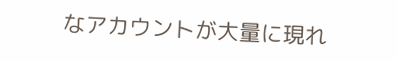なアカウントが大量に現れ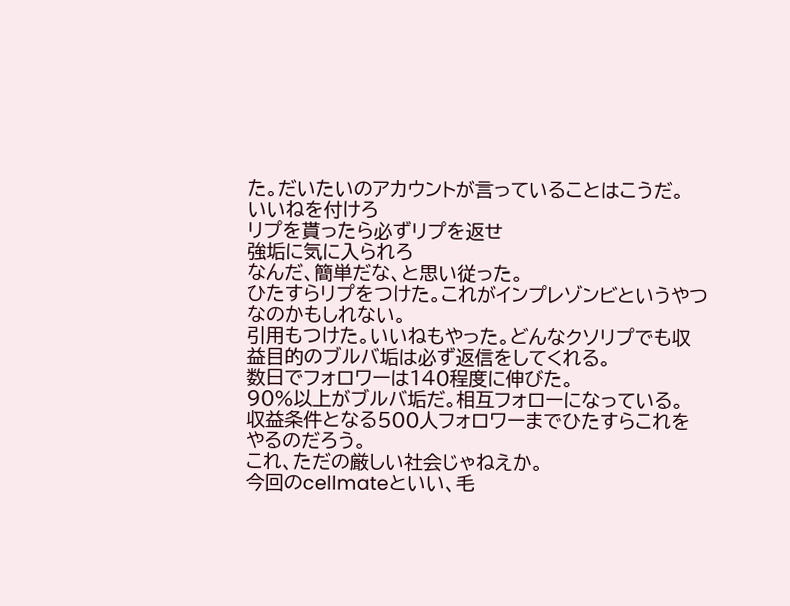た。だいたいのアカウントが言っていることはこうだ。
いいねを付けろ
リプを貰ったら必ずリプを返せ
強垢に気に入られろ
なんだ、簡単だな、と思い従った。
ひたすらリプをつけた。これがインプレゾンビというやつなのかもしれない。
引用もつけた。いいねもやった。どんなクソリプでも収益目的のブルバ垢は必ず返信をしてくれる。
数日でフォロワーは140程度に伸びた。
90%以上がブルバ垢だ。相互フォローになっている。
収益条件となる500人フォロワーまでひたすらこれをやるのだろう。
これ、ただの厳しい社会じゃねえか。
今回のcellmateといい、毛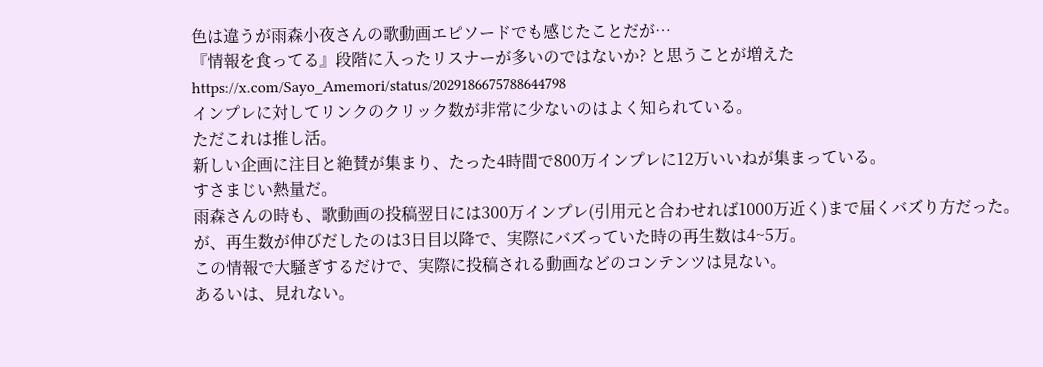色は違うが雨森小夜さんの歌動画エピソードでも感じたことだが…
『情報を食ってる』段階に入ったリスナーが多いのではないか? と思うことが増えた
https://x.com/Sayo_Amemori/status/2029186675788644798
インプレに対してリンクのクリック数が非常に少ないのはよく知られている。
ただこれは推し活。
新しい企画に注目と絶賛が集まり、たった4時間で800万インプレに12万いいねが集まっている。
すさまじい熱量だ。
雨森さんの時も、歌動画の投稿翌日には300万インプレ(引用元と合わせれば1000万近く)まで届くバズり方だった。
が、再生数が伸びだしたのは3日目以降で、実際にバズっていた時の再生数は4~5万。
この情報で大騒ぎするだけで、実際に投稿される動画などのコンテンツは見ない。
あるいは、見れない。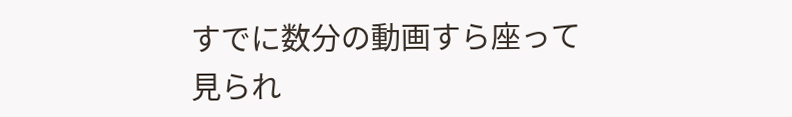すでに数分の動画すら座って見られ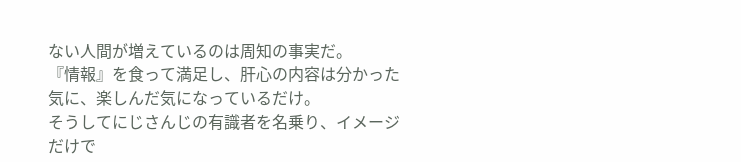ない人間が増えているのは周知の事実だ。
『情報』を食って満足し、肝心の内容は分かった気に、楽しんだ気になっているだけ。
そうしてにじさんじの有識者を名乗り、イメージだけで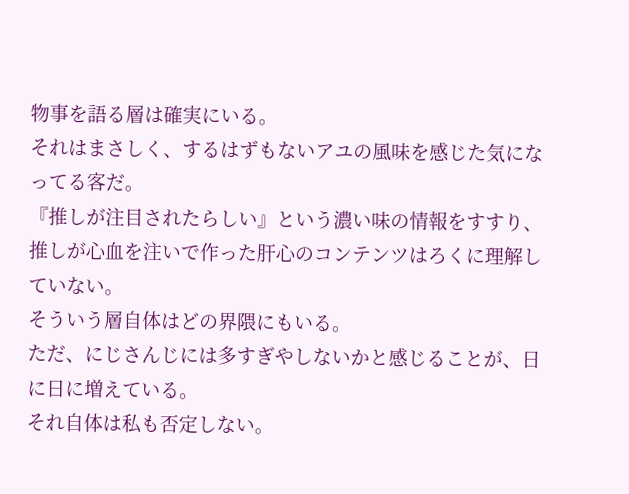物事を語る層は確実にいる。
それはまさしく、するはずもないアユの風味を感じた気になってる客だ。
『推しが注目されたらしい』という濃い味の情報をすすり、推しが心血を注いで作った肝心のコンテンツはろくに理解していない。
そういう層自体はどの界隈にもいる。
ただ、にじさんじには多すぎやしないかと感じることが、日に日に増えている。
それ自体は私も否定しない。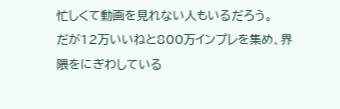忙しくて動画を見れない人もいるだろう。
だが12万いいねと800万インプレを集め、界隈をにぎわしている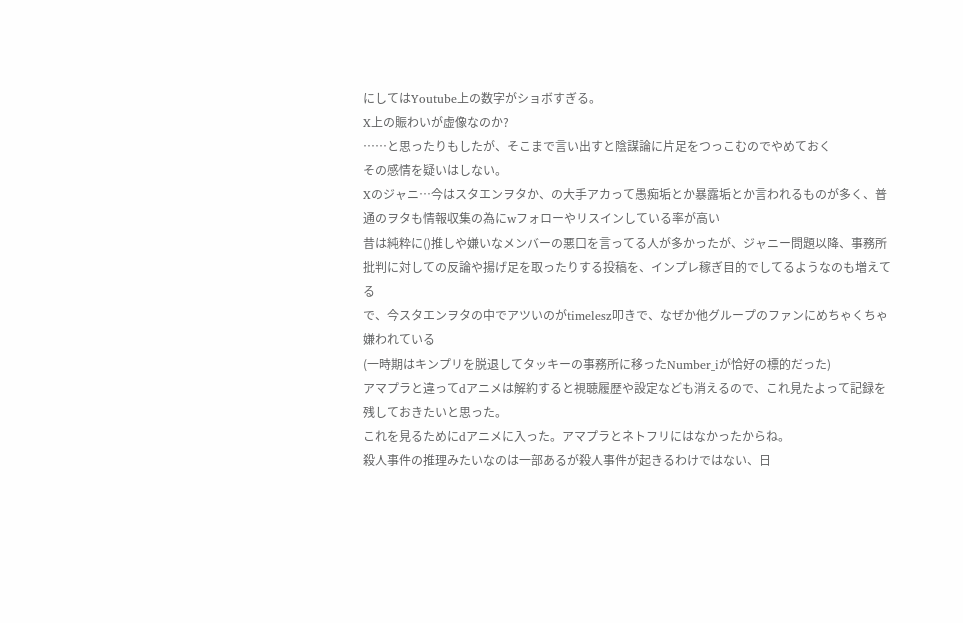にしてはYoutube上の数字がショボすぎる。
X上の賑わいが虚像なのか?
……と思ったりもしたが、そこまで言い出すと陰謀論に片足をつっこむのでやめておく
その感情を疑いはしない。
Xのジャニ…今はスタエンヲタか、の大手アカって愚痴垢とか暴露垢とか言われるものが多く、普通のヲタも情報収集の為にwフォローやリスインしている率が高い
昔は純粋に()推しや嫌いなメンバーの悪口を言ってる人が多かったが、ジャニー問題以降、事務所批判に対しての反論や揚げ足を取ったりする投稿を、インプレ稼ぎ目的でしてるようなのも増えてる
で、今スタエンヲタの中でアツいのがtimelesz叩きで、なぜか他グループのファンにめちゃくちゃ嫌われている
(一時期はキンプリを脱退してタッキーの事務所に移ったNumber_iが恰好の標的だった)
アマプラと違ってdアニメは解約すると視聴履歴や設定なども消えるので、これ見たよって記録を残しておきたいと思った。
これを見るためにdアニメに入った。アマプラとネトフリにはなかったからね。
殺人事件の推理みたいなのは一部あるが殺人事件が起きるわけではない、日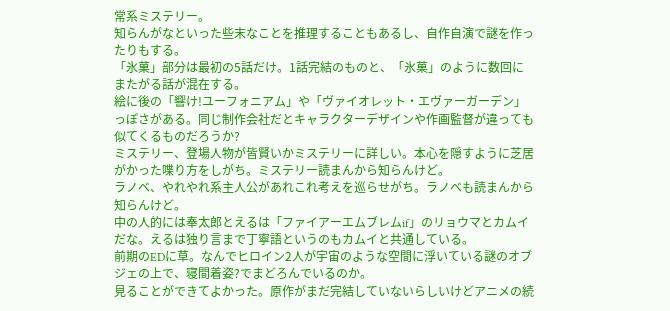常系ミステリー。
知らんがなといった些末なことを推理することもあるし、自作自演で謎を作ったりもする。
「氷菓」部分は最初の5話だけ。1話完結のものと、「氷菓」のように数回にまたがる話が混在する。
絵に後の「響け!ユーフォニアム」や「ヴァイオレット・エヴァーガーデン」っぽさがある。同じ制作会社だとキャラクターデザインや作画監督が違っても似てくるものだろうか?
ミステリー、登場人物が皆賢いかミステリーに詳しい。本心を隠すように芝居がかった喋り方をしがち。ミステリー読まんから知らんけど。
ラノベ、やれやれ系主人公があれこれ考えを巡らせがち。ラノベも読まんから知らんけど。
中の人的には奉太郎とえるは「ファイアーエムブレムif」のリョウマとカムイだな。えるは独り言まで丁寧語というのもカムイと共通している。
前期のEDに草。なんでヒロイン2人が宇宙のような空間に浮いている謎のオブジェの上で、寝間着姿?でまどろんでいるのか。
見ることができてよかった。原作がまだ完結していないらしいけどアニメの続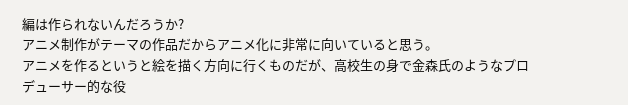編は作られないんだろうか?
アニメ制作がテーマの作品だからアニメ化に非常に向いていると思う。
アニメを作るというと絵を描く方向に行くものだが、高校生の身で金森氏のようなプロデューサー的な役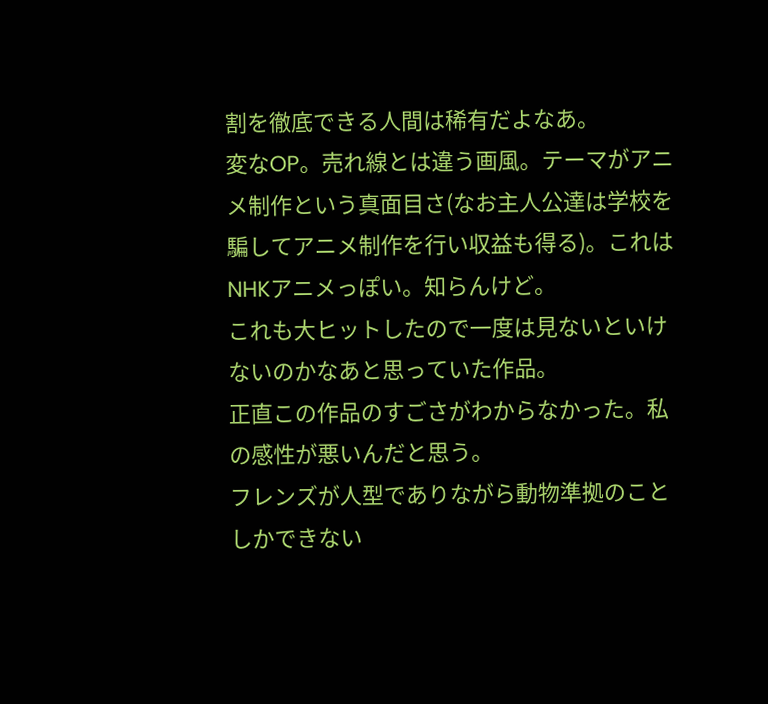割を徹底できる人間は稀有だよなあ。
変なOP。売れ線とは違う画風。テーマがアニメ制作という真面目さ(なお主人公達は学校を騙してアニメ制作を行い収益も得る)。これはNHKアニメっぽい。知らんけど。
これも大ヒットしたので一度は見ないといけないのかなあと思っていた作品。
正直この作品のすごさがわからなかった。私の感性が悪いんだと思う。
フレンズが人型でありながら動物準拠のことしかできない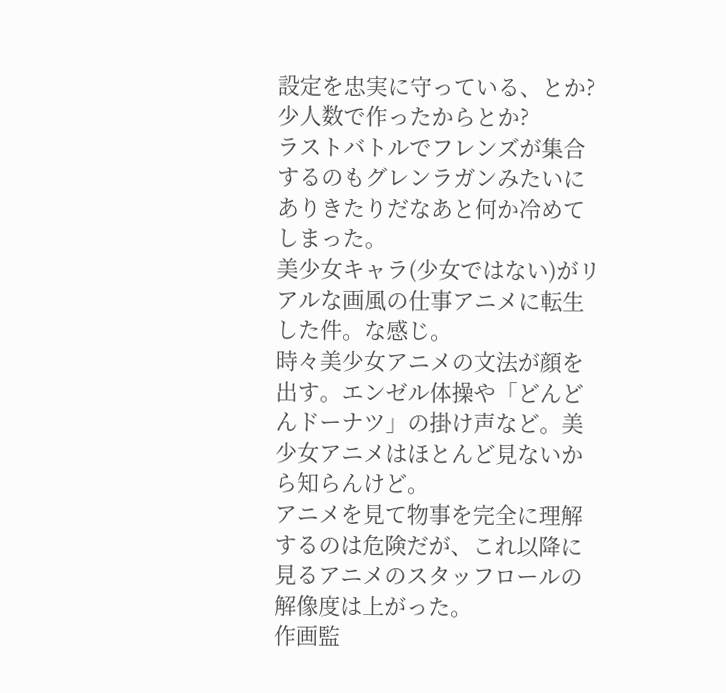設定を忠実に守っている、とか?
少人数で作ったからとか?
ラストバトルでフレンズが集合するのもグレンラガンみたいにありきたりだなあと何か冷めてしまった。
美少女キャラ(少女ではない)がリアルな画風の仕事アニメに転生した件。な感じ。
時々美少女アニメの文法が顔を出す。エンゼル体操や「どんどんドーナツ」の掛け声など。美少女アニメはほとんど見ないから知らんけど。
アニメを見て物事を完全に理解するのは危険だが、これ以降に見るアニメのスタッフロールの解像度は上がった。
作画監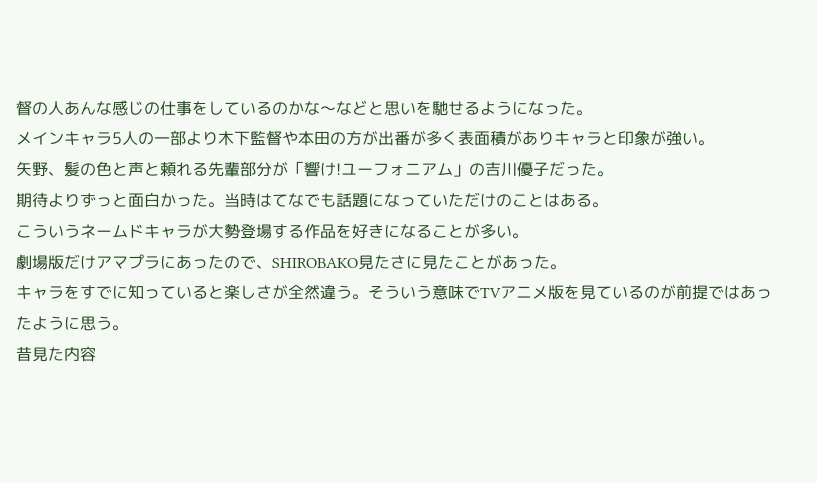督の人あんな感じの仕事をしているのかな〜などと思いを馳せるようになった。
メインキャラ5人の一部より木下監督や本田の方が出番が多く表面積がありキャラと印象が強い。
矢野、髪の色と声と頼れる先輩部分が「響け!ユーフォニアム」の吉川優子だった。
期待よりずっと面白かった。当時はてなでも話題になっていただけのことはある。
こういうネームドキャラが大勢登場する作品を好きになることが多い。
劇場版だけアマプラにあったので、SHIROBAKO見たさに見たことがあった。
キャラをすでに知っていると楽しさが全然違う。そういう意味でTVアニメ版を見ているのが前提ではあったように思う。
昔見た内容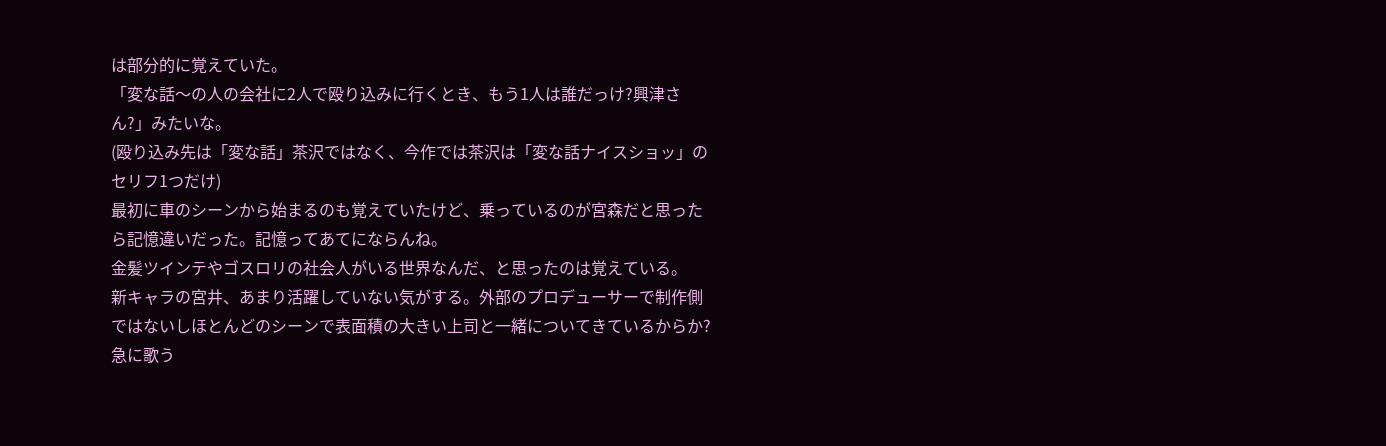は部分的に覚えていた。
「変な話〜の人の会社に2人で殴り込みに行くとき、もう1人は誰だっけ?興津さん?」みたいな。
(殴り込み先は「変な話」茶沢ではなく、今作では茶沢は「変な話ナイスショッ」のセリフ1つだけ)
最初に車のシーンから始まるのも覚えていたけど、乗っているのが宮森だと思ったら記憶違いだった。記憶ってあてにならんね。
金髪ツインテやゴスロリの社会人がいる世界なんだ、と思ったのは覚えている。
新キャラの宮井、あまり活躍していない気がする。外部のプロデューサーで制作側ではないしほとんどのシーンで表面積の大きい上司と一緒についてきているからか?
急に歌う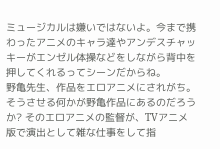ミュージカルは嫌いではないよ。今まで携わったアニメのキャラ達やアンデスチャッキーがエンゼル体操などをしながら背中を押してくれるってシーンだからね。
野亀先生、作品をエロアニメにされがち。そうさせる何かが野亀作品にあるのだろうか? そのエロアニメの監督が、TVアニメ版で演出として雑な仕事をして指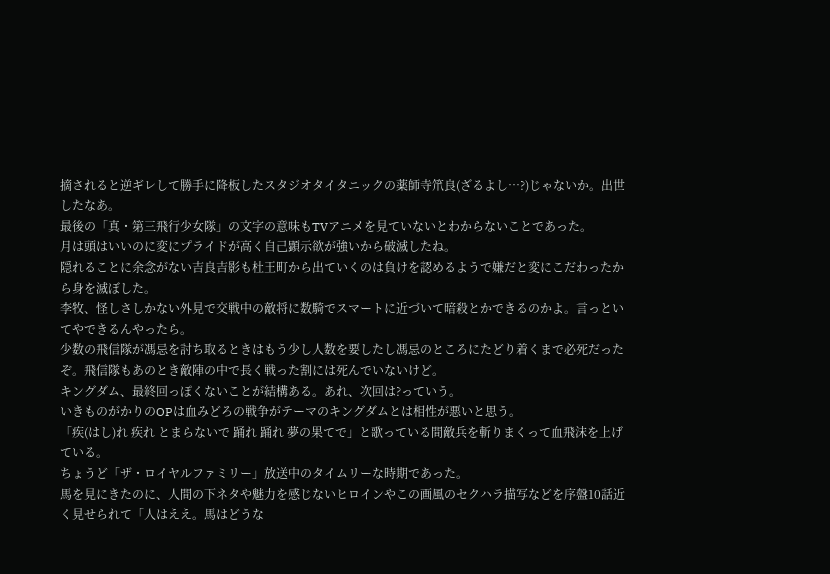摘されると逆ギレして勝手に降板したスタジオタイタニックの薬師寺笊良(ざるよし…?)じゃないか。出世したなあ。
最後の「真・第三飛行少女隊」の文字の意味もTVアニメを見ていないとわからないことであった。
月は頭はいいのに変にプライドが高く自己顕示欲が強いから破滅したね。
隠れることに余念がない吉良吉影も杜王町から出ていくのは負けを認めるようで嫌だと変にこだわったから身を滅ぼした。
李牧、怪しさしかない外見で交戦中の敵将に数騎でスマートに近づいて暗殺とかできるのかよ。言っといてやできるんやったら。
少数の飛信隊が馮忌を討ち取るときはもう少し人数を要したし馮忌のところにたどり着くまで必死だったぞ。飛信隊もあのとき敵陣の中で長く戦った割には死んでいないけど。
キングダム、最終回っぽくないことが結構ある。あれ、次回は?っていう。
いきものがかりのOPは血みどろの戦争がテーマのキングダムとは相性が悪いと思う。
「疾(はし)れ 疾れ とまらないで 踊れ 踊れ 夢の果てで」と歌っている間敵兵を斬りまくって血飛沫を上げている。
ちょうど「ザ・ロイヤルファミリー」放送中のタイムリーな時期であった。
馬を見にきたのに、人間の下ネタや魅力を感じないヒロインやこの画風のセクハラ描写などを序盤10話近く見せられて「人はええ。馬はどうな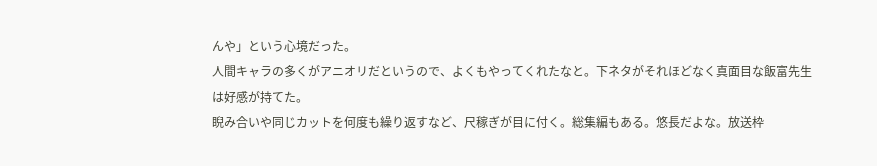んや」という心境だった。
人間キャラの多くがアニオリだというので、よくもやってくれたなと。下ネタがそれほどなく真面目な飯富先生は好感が持てた。
睨み合いや同じカットを何度も繰り返すなど、尺稼ぎが目に付く。総集編もある。悠長だよな。放送枠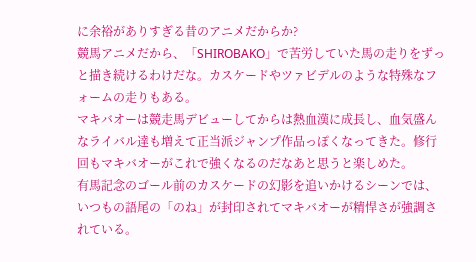に余裕がありすぎる昔のアニメだからか?
競馬アニメだから、「SHIROBAKO」で苦労していた馬の走りをずっと描き続けるわけだな。カスケードやツァビデルのような特殊なフォームの走りもある。
マキバオーは競走馬デビューしてからは熱血漢に成長し、血気盛んなライバル達も増えて正当派ジャンプ作品っぽくなってきた。修行回もマキバオーがこれで強くなるのだなあと思うと楽しめた。
有馬記念のゴール前のカスケードの幻影を追いかけるシーンでは、いつもの語尾の「のね」が封印されてマキバオーが精悍さが強調されている。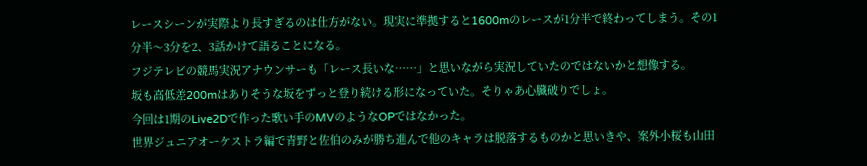レースシーンが実際より長すぎるのは仕方がない。現実に準拠すると1600mのレースが1分半で終わってしまう。その1分半〜3分を2、3話かけて語ることになる。
フジテレビの競馬実況アナウンサーも「レース長いな……」と思いながら実況していたのではないかと想像する。
坂も高低差200mはありそうな坂をずっと登り続ける形になっていた。そりゃあ心臓破りでしょ。
今回は1期のLive2Dで作った歌い手のMVのようなOPではなかった。
世界ジュニアオーケストラ編で青野と佐伯のみが勝ち進んで他のキャラは脱落するものかと思いきや、案外小桜も山田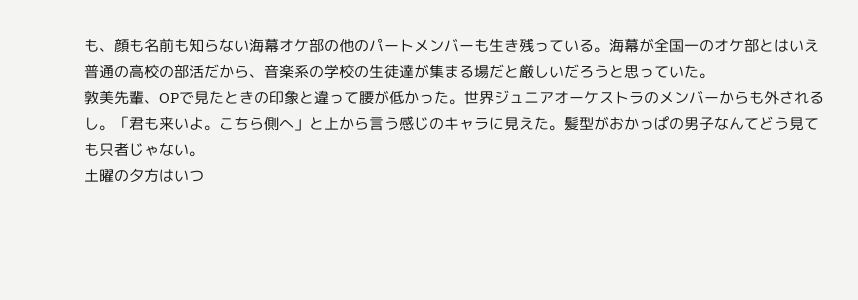も、顔も名前も知らない海幕オケ部の他のパートメンバーも生き残っている。海幕が全国一のオケ部とはいえ普通の高校の部活だから、音楽系の学校の生徒達が集まる場だと厳しいだろうと思っていた。
敦美先輩、OPで見たときの印象と違って腰が低かった。世界ジュニアオーケストラのメンバーからも外されるし。「君も来いよ。こちら側へ」と上から言う感じのキャラに見えた。髪型がおかっぱの男子なんてどう見ても只者じゃない。
土曜の夕方はいつ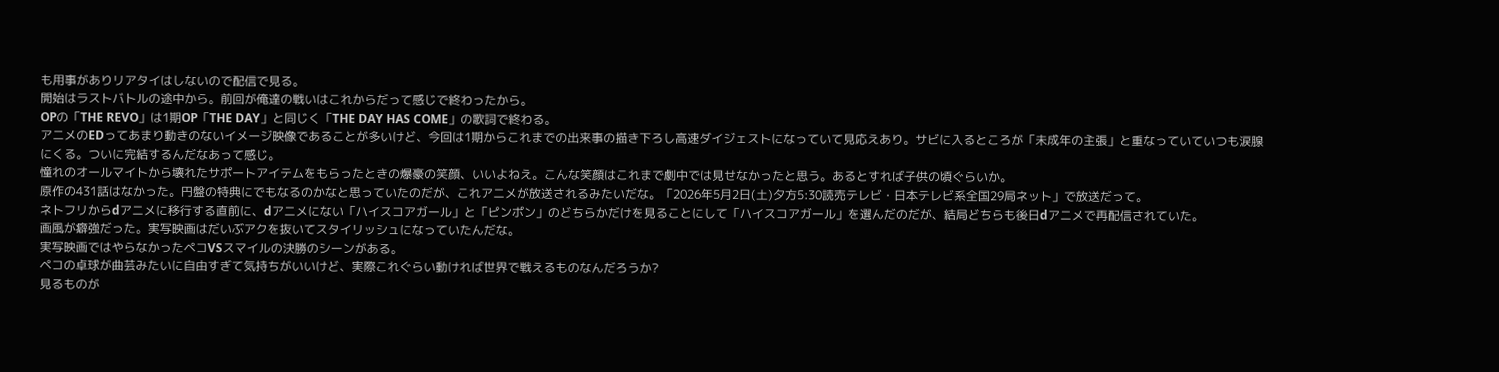も用事がありリアタイはしないので配信で見る。
開始はラストバトルの途中から。前回が俺達の戦いはこれからだって感じで終わったから。
OPの「THE REVO」は1期OP「THE DAY」と同じく「THE DAY HAS COME」の歌詞で終わる。
アニメのEDってあまり動きのないイメージ映像であることが多いけど、今回は1期からこれまでの出来事の描き下ろし高速ダイジェストになっていて見応えあり。サビに入るところが「未成年の主張」と重なっていていつも涙腺にくる。ついに完結するんだなあって感じ。
憧れのオールマイトから壊れたサポートアイテムをもらったときの爆豪の笑顔、いいよねえ。こんな笑顔はこれまで劇中では見せなかったと思う。あるとすれば子供の頃ぐらいか。
原作の431話はなかった。円盤の特典にでもなるのかなと思っていたのだが、これアニメが放送されるみたいだな。「2026年5月2日(土)夕方5:30読売テレビ・日本テレビ系全国29局ネット」で放送だって。
ネトフリからdアニメに移行する直前に、dアニメにない「ハイスコアガール」と「ピンポン」のどちらかだけを見ることにして「ハイスコアガール」を選んだのだが、結局どちらも後日dアニメで再配信されていた。
画風が癖強だった。実写映画はだいぶアクを抜いてスタイリッシュになっていたんだな。
実写映画ではやらなかったペコVSスマイルの決勝のシーンがある。
ペコの卓球が曲芸みたいに自由すぎて気持ちがいいけど、実際これぐらい動ければ世界で戦えるものなんだろうか?
見るものが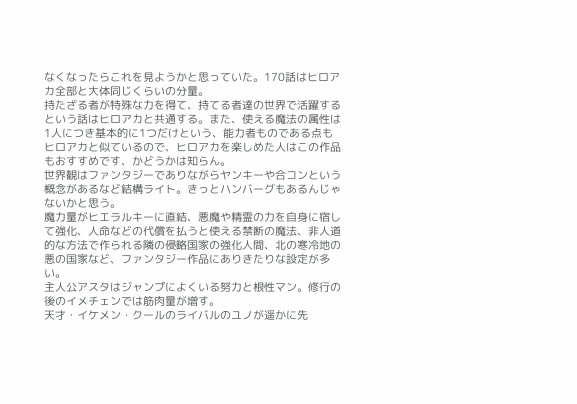なくなったらこれを見ようかと思っていた。170話はヒロアカ全部と大体同じくらいの分量。
持たざる者が特殊な力を得て、持てる者達の世界で活躍するという話はヒロアカと共通する。また、使える魔法の属性は1人につき基本的に1つだけという、能力者ものである点もヒロアカと似ているので、ヒロアカを楽しめた人はこの作品もおすすめです、かどうかは知らん。
世界観はファンタジーでありながらヤンキーや合コンという概念があるなど結構ライト。きっとハンバーグもあるんじゃないかと思う。
魔力量がヒエラルキーに直結、悪魔や精霊の力を自身に宿して強化、人命などの代償を払うと使える禁断の魔法、非人道的な方法で作られる隣の侵略国家の強化人間、北の寒冷地の悪の国家など、ファンタジー作品にありきたりな設定が多い。
主人公アスタはジャンプによくいる努力と根性マン。修行の後のイメチェンでは筋肉量が増す。
天才・イケメン・クールのライバルのユノが遥かに先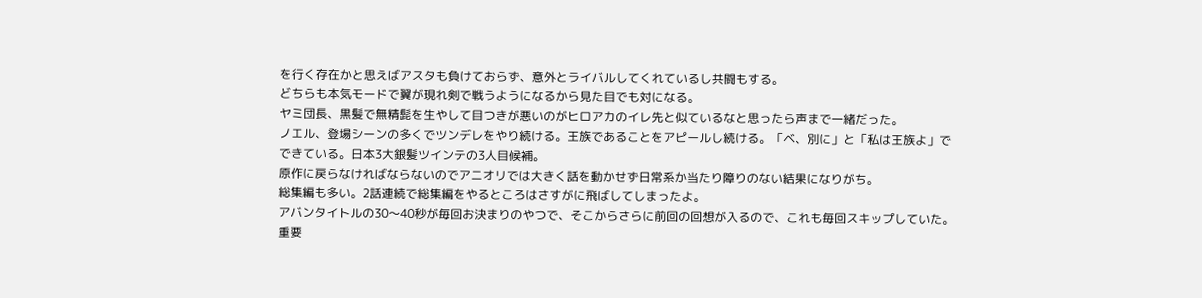を行く存在かと思えばアスタも負けておらず、意外とライバルしてくれているし共闘もする。
どちらも本気モードで翼が現れ剣で戦うようになるから見た目でも対になる。
ヤミ団長、黒髪で無精髭を生やして目つきが悪いのがヒロアカのイレ先と似ているなと思ったら声まで一緒だった。
ノエル、登場シーンの多くでツンデレをやり続ける。王族であることをアピールし続ける。「ベ、別に」と「私は王族よ」でできている。日本3大銀髪ツインテの3人目候補。
原作に戻らなければならないのでアニオリでは大きく話を動かせず日常系か当たり障りのない結果になりがち。
総集編も多い。2話連続で総集編をやるところはさすがに飛ばしてしまったよ。
アバンタイトルの30〜40秒が毎回お決まりのやつで、そこからさらに前回の回想が入るので、これも毎回スキップしていた。
重要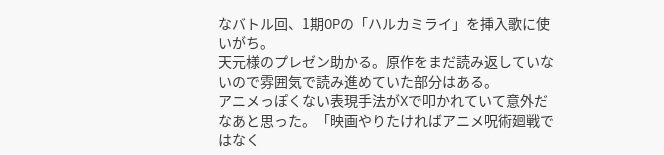なバトル回、1期OPの「ハルカミライ」を挿入歌に使いがち。
天元様のプレゼン助かる。原作をまだ読み返していないので雰囲気で読み進めていた部分はある。
アニメっぽくない表現手法がXで叩かれていて意外だなあと思った。「映画やりたければアニメ呪術廻戦ではなく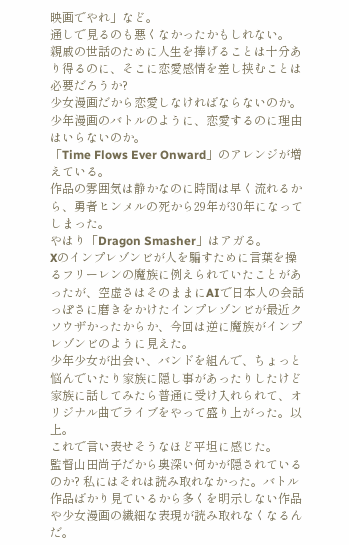映画でやれ」など。
通しで見るのも悪くなかったかもしれない。
親戚の世話のために人生を捧げることは十分あり得るのに、そこに恋愛感情を差し挟むことは必要だろうか?
少女漫画だから恋愛しなければならないのか。少年漫画のバトルのように、恋愛するのに理由はいらないのか。
「Time Flows Ever Onward」のアレンジが増えている。
作品の雰囲気は静かなのに時間は早く流れるから、勇者ヒンメルの死から29年が30年になってしまった。
やはり「Dragon Smasher」はアガる。
Xのインプレゾンビが人を騙すために言葉を操るフリーレンの魔族に例えられていたことがあったが、空虚さはそのままにAIで日本人の会話っぽさに磨きをかけたインプレゾンビが最近クソウザかったからか、今回は逆に魔族がインプレゾンビのように見えた。
少年少女が出会い、バンドを組んで、ちょっと悩んでいたり家族に隠し事があったりしたけど家族に話してみたら普通に受け入れられて、オリジナル曲でライブをやって盛り上がった。以上。
これで言い表せそうなほど平坦に感じた。
監督山田尚子だから奥深い何かが隠されているのか? 私にはそれは読み取れなかった。バトル作品ばかり見ているから多くを明示しない作品や少女漫画の繊細な表現が読み取れなくなるんだ。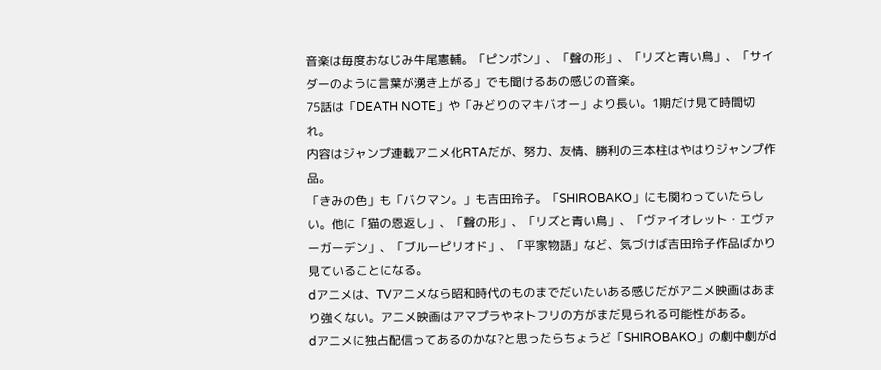音楽は毎度おなじみ牛尾憲輔。「ピンポン」、「聲の形」、「リズと青い鳥」、「サイダーのように言葉が湧き上がる」でも聞けるあの感じの音楽。
75話は「DEATH NOTE」や「みどりのマキバオー」より長い。1期だけ見て時間切れ。
内容はジャンプ連載アニメ化RTAだが、努力、友情、勝利の三本柱はやはりジャンプ作品。
「きみの色」も「バクマン。」も吉田玲子。「SHIROBAKO」にも関わっていたらしい。他に「猫の恩返し」、「聲の形」、「リズと青い鳥」、「ヴァイオレット・エヴァーガーデン」、「ブルーピリオド」、「平家物語」など、気づけば吉田玲子作品ばかり見ていることになる。
dアニメは、TVアニメなら昭和時代のものまでだいたいある感じだがアニメ映画はあまり強くない。アニメ映画はアマプラやネトフリの方がまだ見られる可能性がある。
dアニメに独占配信ってあるのかな?と思ったらちょうど「SHIROBAKO」の劇中劇がd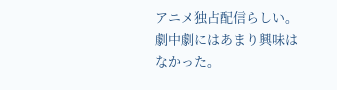アニメ独占配信らしい。劇中劇にはあまり興味はなかった。